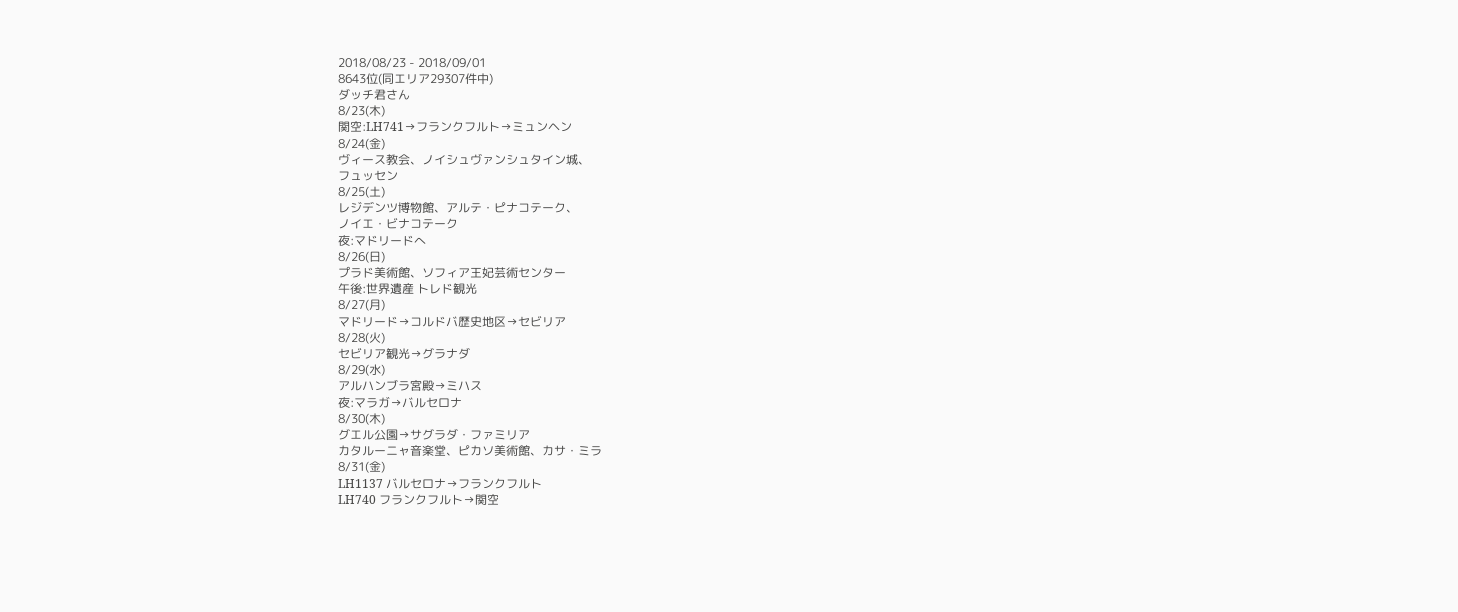2018/08/23 - 2018/09/01
8643位(同エリア29307件中)
ダッチ君さん
8/23(木)
関空:LH741→フランクフルト→ミュンヘン
8/24(金)
ヴィース教会、ノイシュヴァンシュタイン城、
フュッセン
8/25(土)
レジデンツ博物館、アルテ・ピナコテーク、
ノイエ・ビナコテーク
夜:マドリードへ
8/26(日)
プラド美術館、ソフィア王妃芸術センター
午後:世界遺産 トレド観光
8/27(月)
マドリード→コルドバ歴史地区→セビリア
8/28(火)
セビリア観光→グラナダ
8/29(水)
アルハンブラ宮殿→ミハス
夜:マラガ→バルセロナ
8/30(木)
グエル公園→サグラダ・ファミリア
カタルーニャ音楽堂、ピカソ美術館、カサ・ミラ
8/31(金)
LH1137 バルセロナ→フランクフルト
LH740 フランクフルト→関空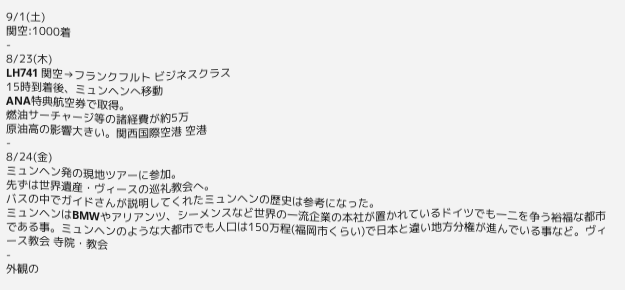9/1(土)
関空:1000着
-
8/23(木)
LH741 関空→フランクフルト ビジネスクラス
15時到着後、ミュンヘンへ移動
ANA特典航空券で取得。
燃油サーチャージ等の諸経費が約5万
原油高の影響大きい。関西国際空港 空港
-
8/24(金)
ミュンヘン発の現地ツアーに参加。
先ずは世界遺産・ヴィースの巡礼教会へ。
バスの中でガイドさんが説明してくれたミュンヘンの歴史は参考になった。
ミュンヘンはBMWやアリアンツ、シーメンスなど世界の一流企業の本社が置かれているドイツでも一二を争う裕福な都市である事。ミュンヘンのような大都市でも人口は150万程(福岡市くらい)で日本と違い地方分権が進んでいる事など。ヴィース教会 寺院・教会
-
外観の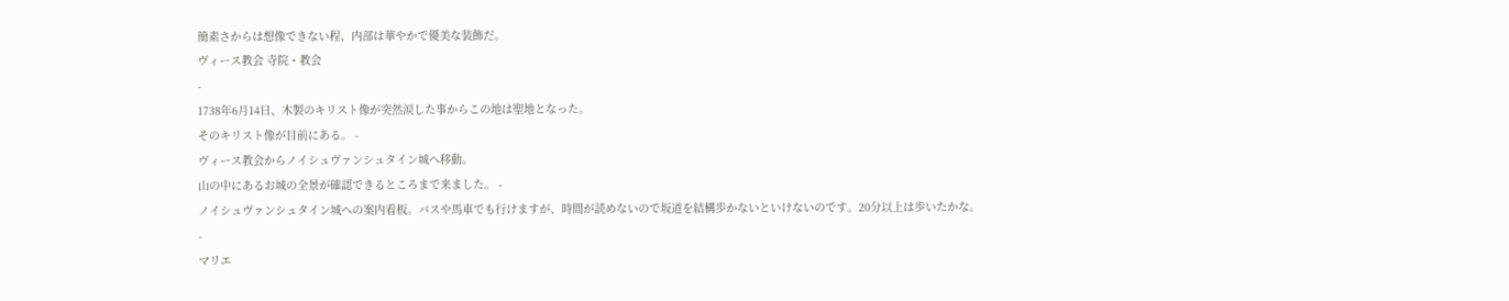簡素さからは想像できない程、内部は華やかで優美な装飾だ。
ヴィース教会 寺院・教会
-
1738年6月14日、木製のキリスト像が突然涙した事からこの地は聖地となった。
そのキリスト像が目前にある。 -
ヴィース教会からノイシュヴァンシュタイン城へ移動。
山の中にあるお城の全景が確認できるところまで来ました。 -
ノイシュヴァンシュタイン城への案内看板。バスや馬車でも行けますが、時間が読めないので坂道を結構歩かないといけないのです。20分以上は歩いたかな。
-
マリエ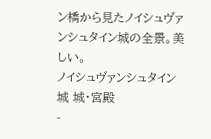ン橋から見たノイシュヴァンシュタイン城の全景。美しい。
ノイシュヴァンシュタイン城 城・宮殿
-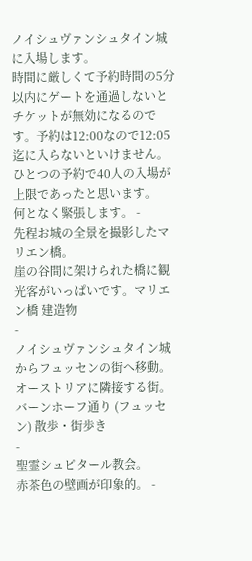ノイシュヴァンシュタイン城に入場します。
時間に厳しくて予約時間の5分以内にゲートを通過しないとチケットが無効になるのです。予約は12:00なので12:05迄に入らないといけません。
ひとつの予約で40人の入場が上限であったと思います。
何となく緊張します。 -
先程お城の全景を撮影したマリエン橋。
崖の谷間に架けられた橋に観光客がいっぱいです。マリエン橋 建造物
-
ノイシュヴァンシュタイン城からフュッセンの街へ移動。
オーストリアに隣接する街。バーンホーフ通り (フュッセン) 散歩・街歩き
-
聖霊シュピタール教会。
赤茶色の壁画が印象的。 -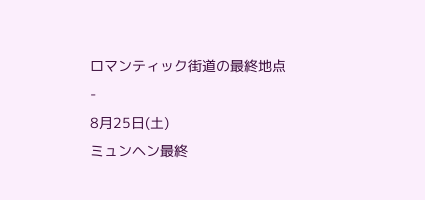ロマンティック街道の最終地点
-
8月25日(土)
ミュンヘン最終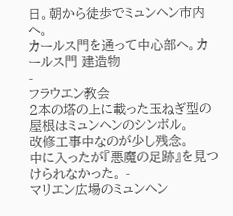日。朝から徒歩でミュンヘン市内へ。
カールス門を通って中心部へ。カールス門 建造物
-
フラウエン教会
2本の塔の上に載った玉ねぎ型の屋根はミュンヘンのシンボル。
改修工事中なのが少し残念。
中に入ったが『悪魔の足跡』を見つけられなかった。 -
マリエン広場のミュンヘン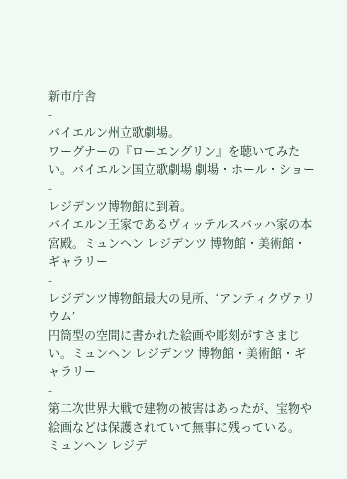新市庁舎
-
バイエルン州立歌劇場。
ワーグナーの『ローエングリン』を聴いてみたい。バイエルン国立歌劇場 劇場・ホール・ショー
-
レジデンツ博物館に到着。
バイエルン王家であるヴィッテルスバッハ家の本宮殿。ミュンヘン レジデンツ 博物館・美術館・ギャラリー
-
レジデンツ博物館最大の見所、‘アンティクヴァリウム’
円筒型の空間に書かれた絵画や彫刻がすさまじい。ミュンヘン レジデンツ 博物館・美術館・ギャラリー
-
第二次世界大戦で建物の被害はあったが、宝物や絵画などは保護されていて無事に残っている。
ミュンヘン レジデ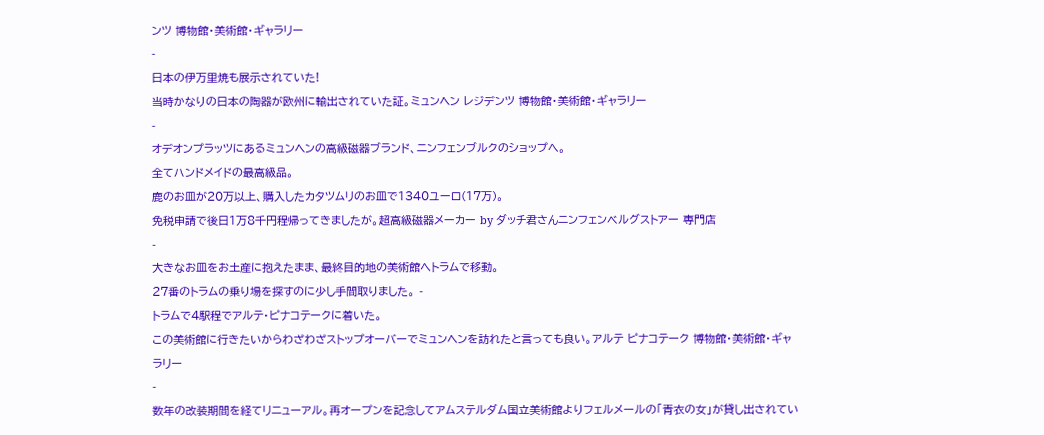ンツ 博物館・美術館・ギャラリー
-
日本の伊万里焼も展示されていた!
当時かなりの日本の陶器が欧州に輸出されていた証。ミュンヘン レジデンツ 博物館・美術館・ギャラリー
-
オデオンプラッツにあるミュンヘンの高級磁器ブランド、ニンフェンブルクのショップへ。
全てハンドメイドの最高級品。
鹿のお皿が20万以上、購入したカタツムリのお皿で1340ユーロ(17万)。
免税申請で後日1万8千円程帰ってきましたが。超高級磁器メーカー by ダッチ君さんニンフェンベルグストアー 専門店
-
大きなお皿をお土産に抱えたまま、最終目的地の美術館へトラムで移動。
27番のトラムの乗り場を探すのに少し手間取りました。 -
トラムで4駅程でアルテ・ピナコテークに着いた。
この美術館に行きたいからわざわざストップオーバーでミュンヘンを訪れたと言っても良い。アルテ ピナコテーク 博物館・美術館・ギャラリー
-
数年の改装期間を経てリニューアル。再オープンを記念してアムステルダム国立美術館よりフェルメールの「青衣の女」が貸し出されてい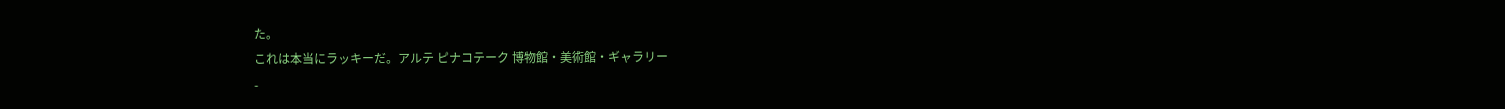た。
これは本当にラッキーだ。アルテ ピナコテーク 博物館・美術館・ギャラリー
-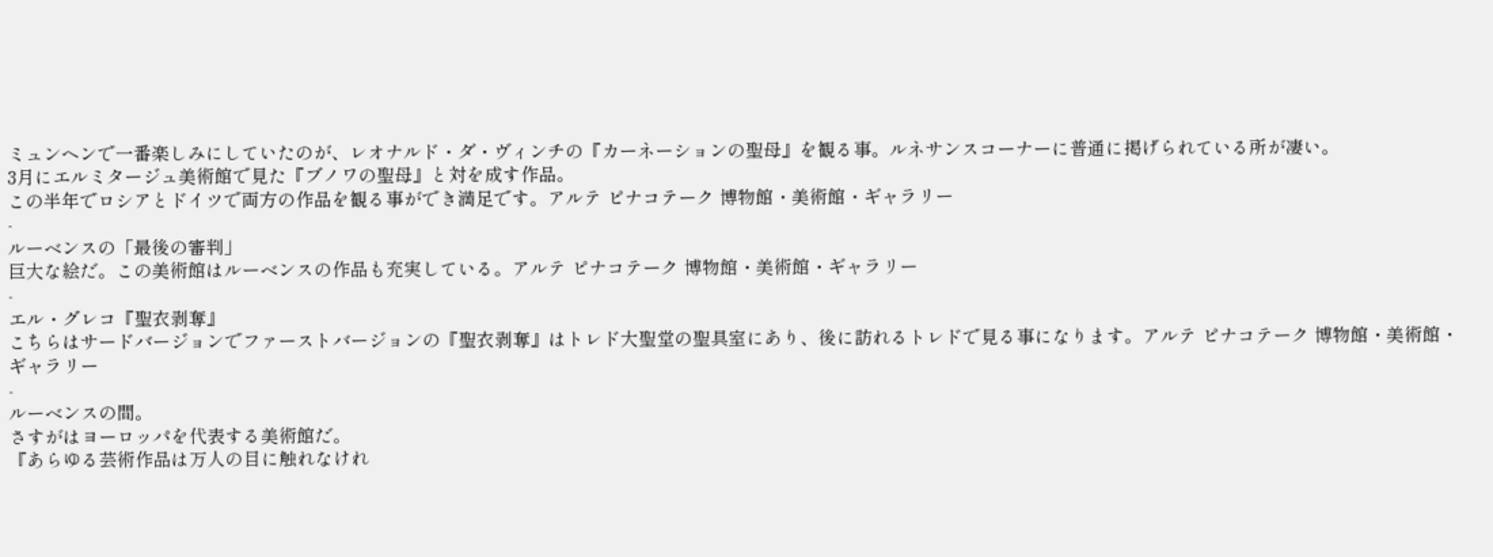ミュンヘンで一番楽しみにしていたのが、レオナルド・ダ・ヴィンチの『カーネーションの聖母』を観る事。ルネサンスコーナーに普通に掲げられている所が凄い。
3月にエルミタージュ美術館で見た『ブノワの聖母』と対を成す作品。
この半年でロシアとドイツで両方の作品を観る事ができ満足です。アルテ ピナコテーク 博物館・美術館・ギャラリー
-
ルーベンスの「最後の審判」
巨大な絵だ。この美術館はルーベンスの作品も充実している。アルテ ピナコテーク 博物館・美術館・ギャラリー
-
エル・グレコ『聖衣剥奪』
こちらはサードバージョンでファーストバージョンの『聖衣剥奪』はトレド大聖堂の聖具室にあり、後に訪れるトレドで見る事になります。アルテ ピナコテーク 博物館・美術館・ギャラリー
-
ルーベンスの間。
さすがはヨーロッパを代表する美術館だ。
『あらゆる芸術作品は万人の目に触れなけれ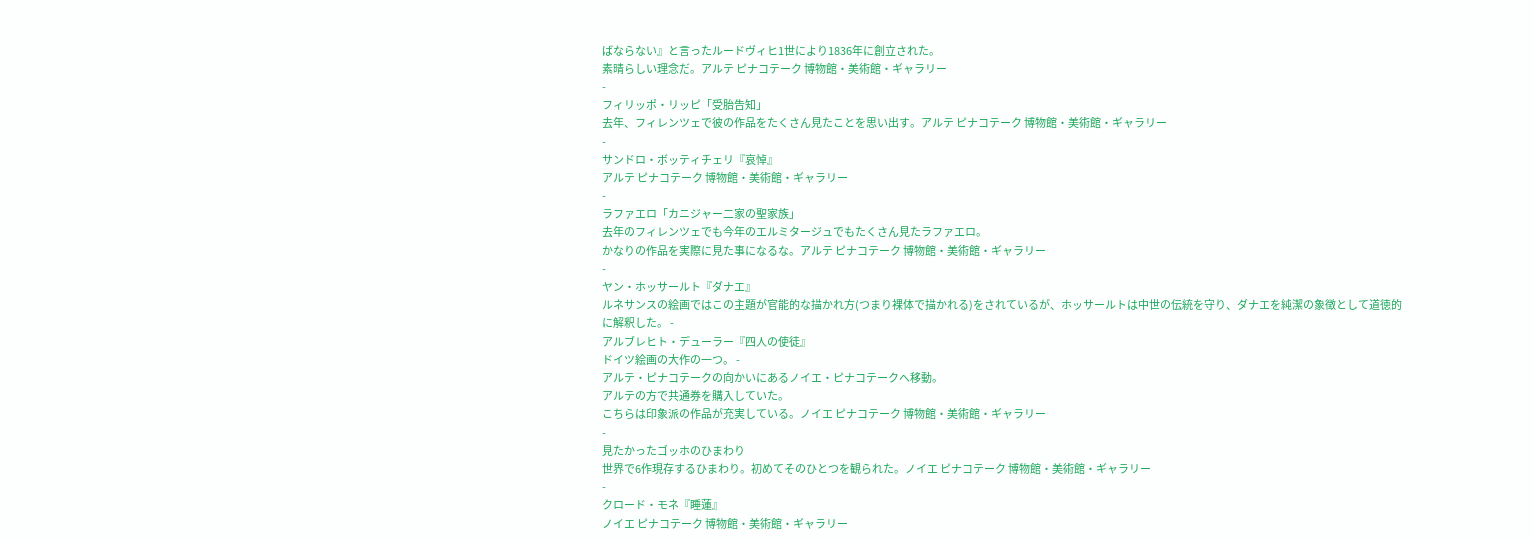ばならない』と言ったルードヴィヒ1世により1836年に創立された。
素晴らしい理念だ。アルテ ピナコテーク 博物館・美術館・ギャラリー
-
フィリッポ・リッピ「受胎告知」
去年、フィレンツェで彼の作品をたくさん見たことを思い出す。アルテ ピナコテーク 博物館・美術館・ギャラリー
-
サンドロ・ボッティチェリ『哀悼』
アルテ ピナコテーク 博物館・美術館・ギャラリー
-
ラファエロ「カニジャー二家の聖家族」
去年のフィレンツェでも今年のエルミタージュでもたくさん見たラファエロ。
かなりの作品を実際に見た事になるな。アルテ ピナコテーク 博物館・美術館・ギャラリー
-
ヤン・ホッサールト『ダナエ』
ルネサンスの絵画ではこの主題が官能的な描かれ方(つまり裸体で描かれる)をされているが、ホッサールトは中世の伝統を守り、ダナエを純潔の象徴として道徳的に解釈した。 -
アルブレヒト・デューラー『四人の使徒』
ドイツ絵画の大作の一つ。 -
アルテ・ピナコテークの向かいにあるノイエ・ピナコテークへ移動。
アルテの方で共通券を購入していた。
こちらは印象派の作品が充実している。ノイエ ピナコテーク 博物館・美術館・ギャラリー
-
見たかったゴッホのひまわり
世界で6作現存するひまわり。初めてそのひとつを観られた。ノイエ ピナコテーク 博物館・美術館・ギャラリー
-
クロード・モネ『睡蓮』
ノイエ ピナコテーク 博物館・美術館・ギャラリー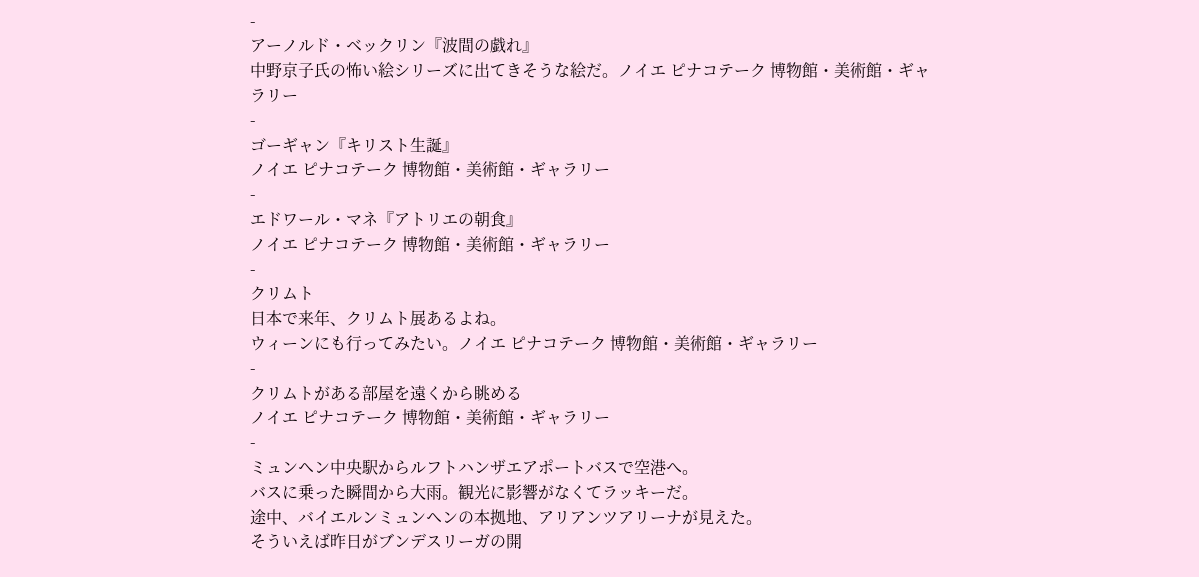-
アーノルド・ベックリン『波間の戯れ』
中野京子氏の怖い絵シリーズに出てきそうな絵だ。ノイエ ピナコテーク 博物館・美術館・ギャラリー
-
ゴーギャン『キリスト生誕』
ノイエ ピナコテーク 博物館・美術館・ギャラリー
-
エドワール・マネ『アトリエの朝食』
ノイエ ピナコテーク 博物館・美術館・ギャラリー
-
クリムト
日本で来年、クリムト展あるよね。
ウィーンにも行ってみたい。ノイエ ピナコテーク 博物館・美術館・ギャラリー
-
クリムトがある部屋を遠くから眺める
ノイエ ピナコテーク 博物館・美術館・ギャラリー
-
ミュンヘン中央駅からルフトハンザエアポートバスで空港へ。
バスに乗った瞬間から大雨。観光に影響がなくてラッキーだ。
途中、バイエルンミュンヘンの本拠地、アリアンツアリーナが見えた。
そういえば昨日がブンデスリーガの開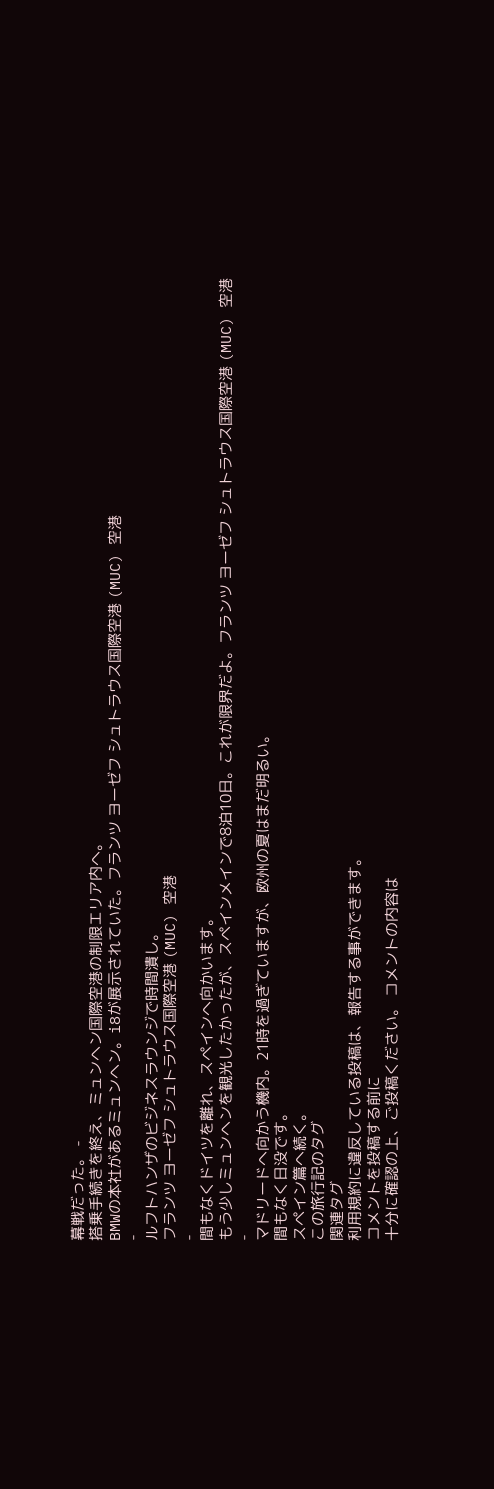幕戦だった。 -
搭乗手続きを終え、ミュンヘン国際空港の制限エリア内へ。
BMWの本社があるミュンヘン。i8が展示されていた。フランツ ヨーゼフ シュトラウス国際空港 (MUC) 空港
-
ルフトハンザのビジネスラウンジで時間潰し。
フランツ ヨーゼフ シュトラウス国際空港 (MUC) 空港
-
間もなくドイツを離れ、スペインへ向かいます。
もう少しミュンヘンを観光したかったが、スペインメインで8泊10日。これが限界だよ。フランツ ヨーゼフ シュトラウス国際空港 (MUC) 空港
-
マドリードへ向かう機内。21時を過ぎていますが、欧州の夏はまだ明るい。
間もなく日没です。
スペイン篇へ続く。
この旅行記のタグ
関連タグ
利用規約に違反している投稿は、報告する事ができます。
コメントを投稿する前に
十分に確認の上、ご投稿ください。 コメントの内容は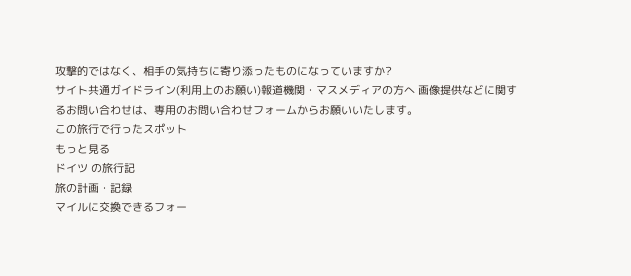攻撃的ではなく、相手の気持ちに寄り添ったものになっていますか?
サイト共通ガイドライン(利用上のお願い)報道機関・マスメディアの方へ 画像提供などに関するお問い合わせは、専用のお問い合わせフォームからお願いいたします。
この旅行で行ったスポット
もっと見る
ドイツ の旅行記
旅の計画・記録
マイルに交換できるフォー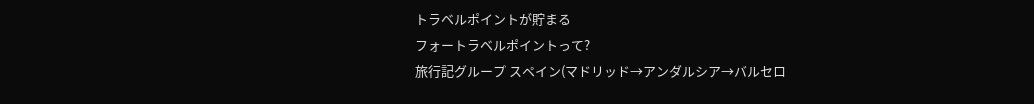トラベルポイントが貯まる
フォートラベルポイントって?
旅行記グループ スペイン(マドリッド→アンダルシア→バルセロ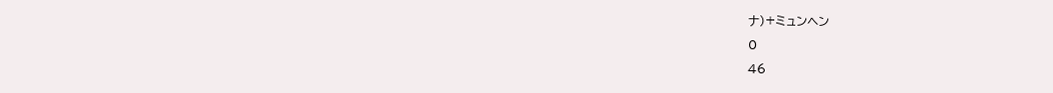ナ)+ミュンヘン
0
46